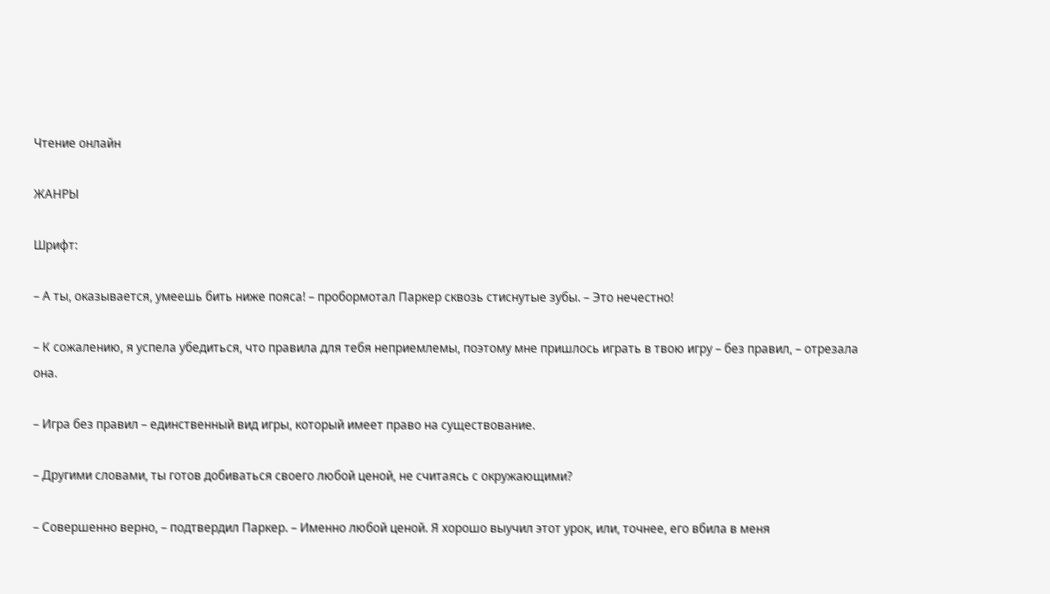Чтение онлайн

ЖАНРЫ

Шрифт:

– А ты, оказывается, умеешь бить ниже пояса! – пробормотал Паркер сквозь стиснутые зубы. – Это нечестно!

– К сожалению, я успела убедиться, что правила для тебя неприемлемы, поэтому мне пришлось играть в твою игру – без правил, – отрезала она.

– Игра без правил – единственный вид игры, который имеет право на существование.

– Другими словами, ты готов добиваться своего любой ценой, не считаясь с окружающими?

– Совершенно верно, – подтвердил Паркер. – Именно любой ценой. Я хорошо выучил этот урок, или, точнее, его вбила в меня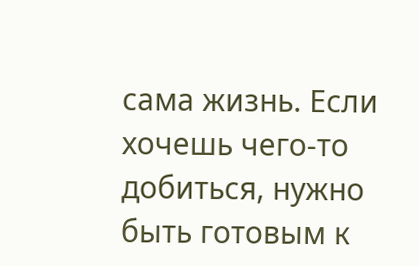сама жизнь. Если хочешь чего-то добиться, нужно быть готовым к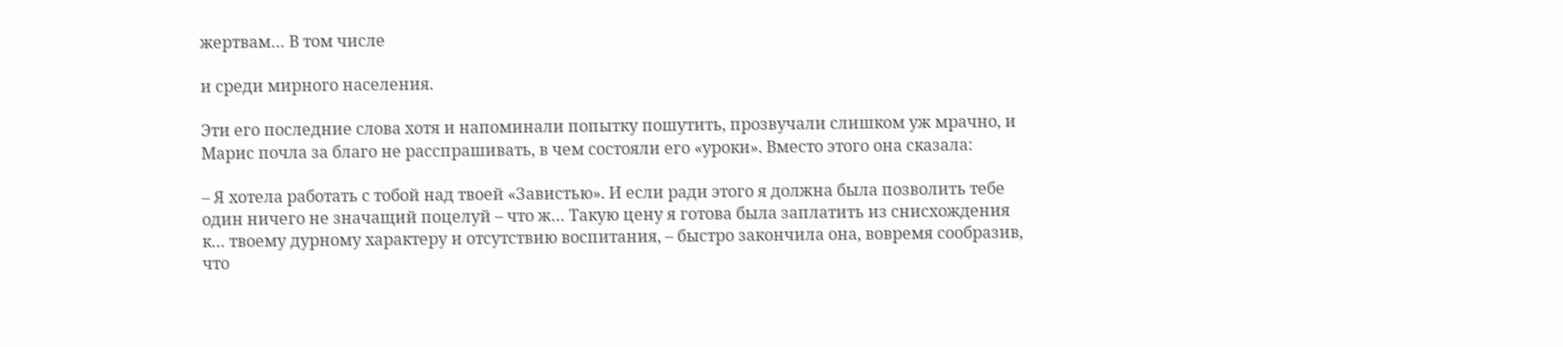жертвам… В том числе

и среди мирного населения.

Эти его последние слова хотя и напоминали попытку пошутить, прозвучали слишком уж мрачно, и Марис почла за благо не расспрашивать, в чем состояли его «уроки». Вместо этого она сказала:

– Я хотела работать с тобой над твоей «Завистью». И если ради этого я должна была позволить тебе один ничего не значащий поцелуй – что ж… Такую цену я готова была заплатить из снисхождения к… твоему дурному характеру и отсутствию воспитания, – быстро закончила она, вовремя сообразив, что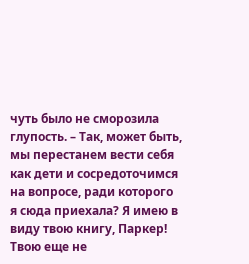чуть было не сморозила глупость. – Так, может быть, мы перестанем вести себя как дети и сосредоточимся на вопросе, ради которого я сюда приехала? Я имею в виду твою книгу, Паркер! Твою еще не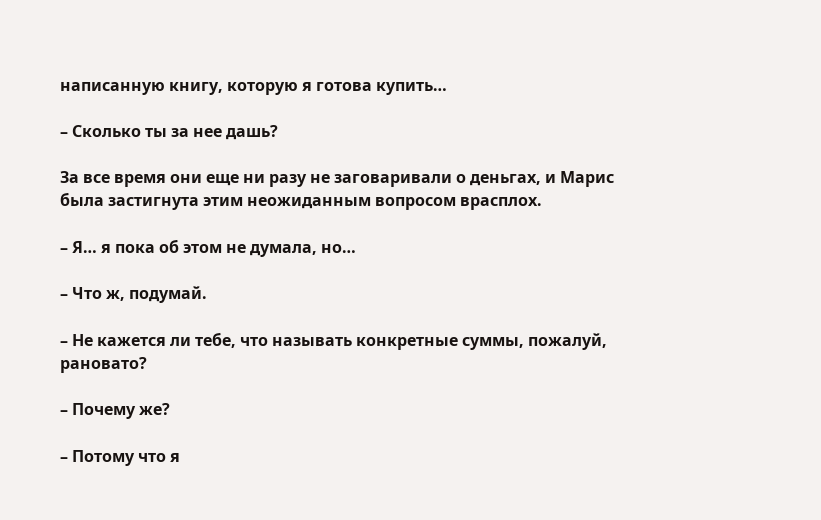написанную книгу, которую я готова купить…

– Сколько ты за нее дашь?

За все время они еще ни разу не заговаривали о деньгах, и Марис была застигнута этим неожиданным вопросом врасплох.

– Я… я пока об этом не думала, но…

– Что ж, подумай.

– Не кажется ли тебе, что называть конкретные суммы, пожалуй, рановато?

– Почему же?

– Потому что я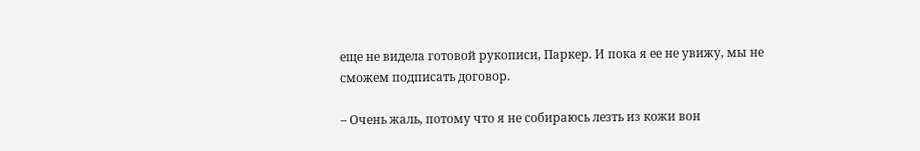еще не видела готовой рукописи, Паркер. И пока я ее не увижу, мы не сможем подписать договор.

– Очень жаль, потому что я не собираюсь лезть из кожи вон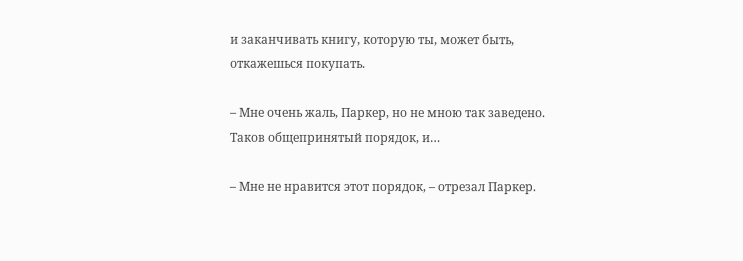и заканчивать книгу, которую ты, может быть, откажешься покупать.

– Мне очень жаль, Паркер, но не мною так заведено. Таков общепринятый порядок, и…

– Мне не нравится этот порядок, – отрезал Паркер.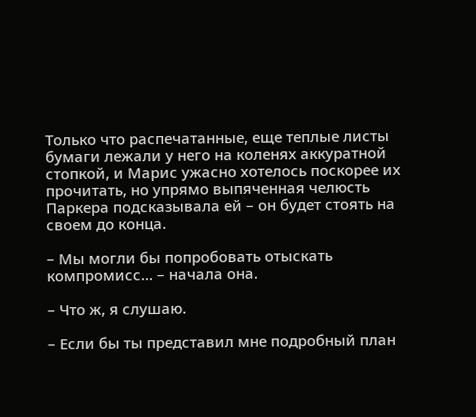Только что распечатанные, еще теплые листы бумаги лежали у него на коленях аккуратной стопкой, и Марис ужасно хотелось поскорее их прочитать, но упрямо выпяченная челюсть Паркера подсказывала ей – он будет стоять на своем до конца.

– Мы могли бы попробовать отыскать компромисс… – начала она.

– Что ж, я слушаю.

– Если бы ты представил мне подробный план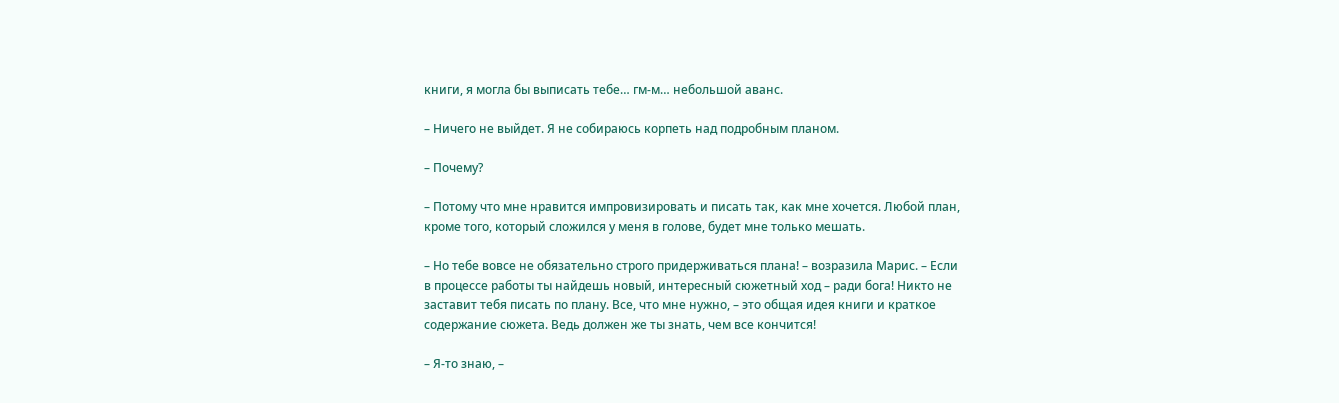книги, я могла бы выписать тебе… гм-м… небольшой аванс.

– Ничего не выйдет. Я не собираюсь корпеть над подробным планом.

– Почему?

– Потому что мне нравится импровизировать и писать так, как мне хочется. Любой план, кроме того, который сложился у меня в голове, будет мне только мешать.

– Но тебе вовсе не обязательно строго придерживаться плана! – возразила Марис. – Если в процессе работы ты найдешь новый, интересный сюжетный ход – ради бога! Никто не заставит тебя писать по плану. Все, что мне нужно, – это общая идея книги и краткое содержание сюжета. Ведь должен же ты знать, чем все кончится!

– Я-то знаю, –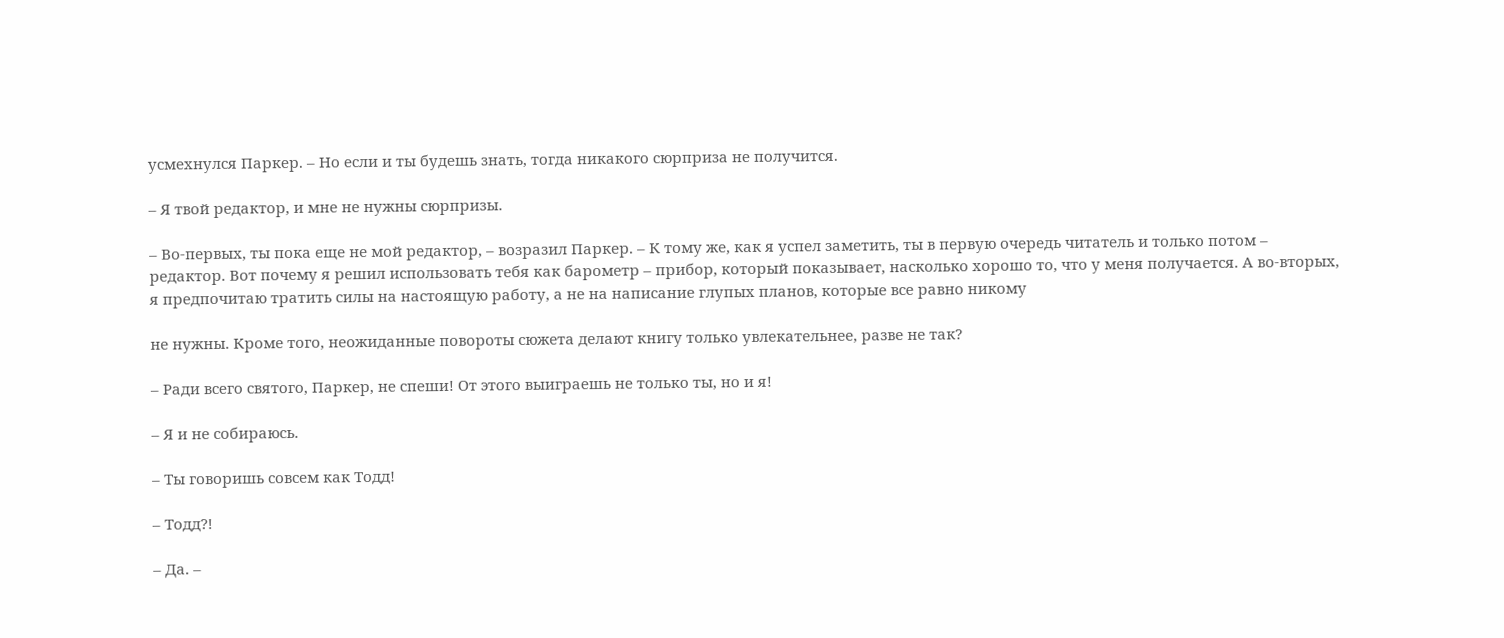усмехнулся Паркер. – Но если и ты будешь знать, тогда никакого сюрприза не получится.

– Я твой редактор, и мне не нужны сюрпризы.

– Во-первых, ты пока еще не мой редактор, – возразил Паркер. – К тому же, как я успел заметить, ты в первую очередь читатель и только потом – редактор. Вот почему я решил использовать тебя как барометр – прибор, который показывает, насколько хорошо то, что у меня получается. А во-вторых, я предпочитаю тратить силы на настоящую работу, а не на написание глупых планов, которые все равно никому

не нужны. Кроме того, неожиданные повороты сюжета делают книгу только увлекательнее, разве не так?

– Ради всего святого, Паркер, не спеши! От этого выиграешь не только ты, но и я!

– Я и не собираюсь.

– Ты говоришь совсем как Тодд!

– Тодд?!

– Да. –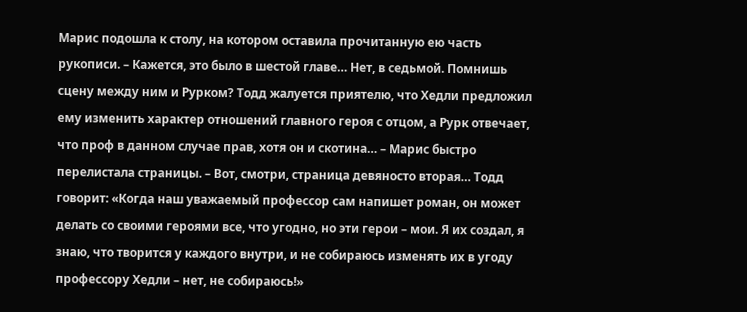Марис подошла к столу, на котором оставила прочитанную ею часть рукописи. – Кажется, это было в шестой главе… Нет, в седьмой. Помнишь сцену между ним и Рурком? Тодд жалуется приятелю, что Хедли предложил ему изменить характер отношений главного героя с отцом, а Рурк отвечает, что проф в данном случае прав, хотя он и скотина… – Марис быстро перелистала страницы. – Вот, смотри, страница девяносто вторая… Тодд говорит: «Когда наш уважаемый профессор сам напишет роман, он может делать со своими героями все, что угодно, но эти герои – мои. Я их создал, я знаю, что творится у каждого внутри, и не собираюсь изменять их в угоду профессору Хедли – нет, не собираюсь!»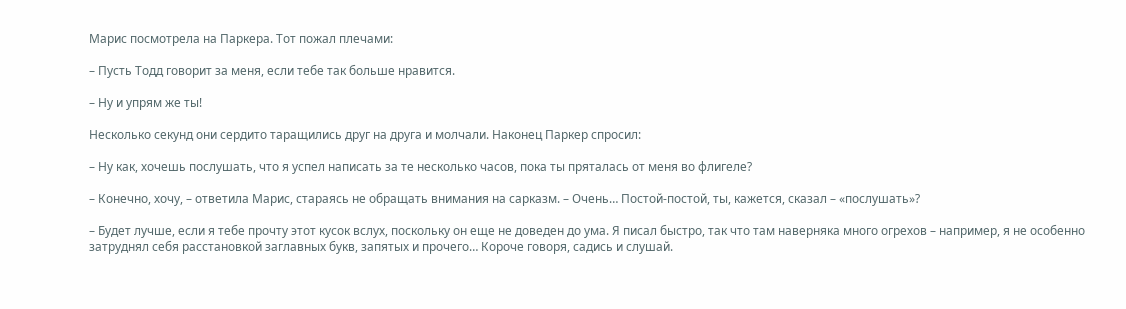Марис посмотрела на Паркера. Тот пожал плечами:

– Пусть Тодд говорит за меня, если тебе так больше нравится.

– Ну и упрям же ты!

Несколько секунд они сердито таращились друг на друга и молчали. Наконец Паркер спросил:

– Ну как, хочешь послушать, что я успел написать за те несколько часов, пока ты пряталась от меня во флигеле?

– Конечно, хочу, – ответила Марис, стараясь не обращать внимания на сарказм. – Очень… Постой-постой, ты, кажется, сказал – «послушать»?

– Будет лучше, если я тебе прочту этот кусок вслух, поскольку он еще не доведен до ума. Я писал быстро, так что там наверняка много огрехов – например, я не особенно затруднял себя расстановкой заглавных букв, запятых и прочего… Короче говоря, садись и слушай.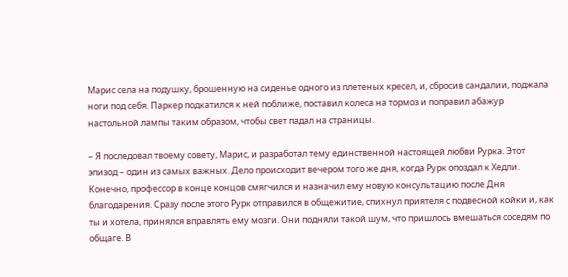Марис села на подушку, брошенную на сиденье одного из плетеных кресел, и, сбросив сандалии, поджала ноги под себя. Паркер подкатился к ней поближе, поставил колеса на тормоз и поправил абажур настольной лампы таким образом, чтобы свет падал на страницы.

– Я последовал твоему совету, Марис, и разработал тему единственной настоящей любви Рурка. Этот эпизод – один из самых важных. Дело происходит вечером того же дня, когда Рурк опоздал к Хедли. Конечно, профессор в конце концов смягчился и назначил ему новую консультацию после Дня благодарения. Сразу после этого Рурк отправился в общежитие, спихнул приятеля с подвесной койки и, как ты и хотела, принялся вправлять ему мозги. Они подняли такой шум, что пришлось вмешаться соседям по общаге. В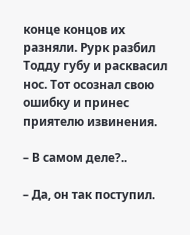конце концов их разняли. Рурк разбил Тодду губу и расквасил нос. Тот осознал свою ошибку и принес приятелю извинения.

– В самом деле?..

– Да, он так поступил.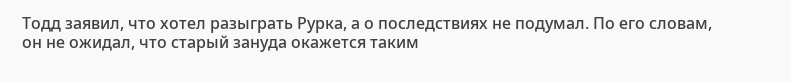Тодд заявил, что хотел разыграть Рурка, а о последствиях не подумал. По его словам, он не ожидал, что старый зануда окажется таким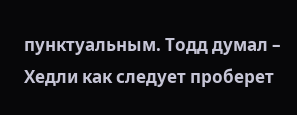пунктуальным. Тодд думал – Хедли как следует проберет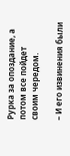Рурка за опоздание, а потом все пойдет своим чередом.

– И его извинения были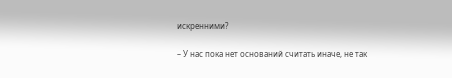искренними?

– У нас пока нет оснований считать иначе, не так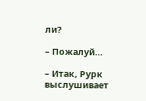ли?

– Пожалуй…

– Итак, Рурк выслушивает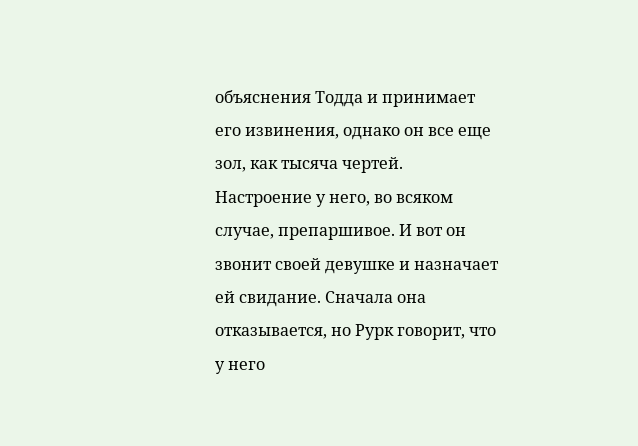объяснения Тодда и принимает его извинения, однако он все еще зол, как тысяча чертей. Настроение у него, во всяком случае, препаршивое. И вот он звонит своей девушке и назначает ей свидание. Сначала она отказывается, но Рурк говорит, что у него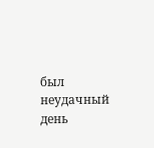был неудачный день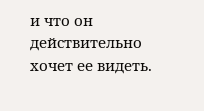и что он действительно хочет ее видеть.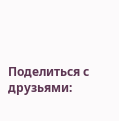Поделиться с друзьями: